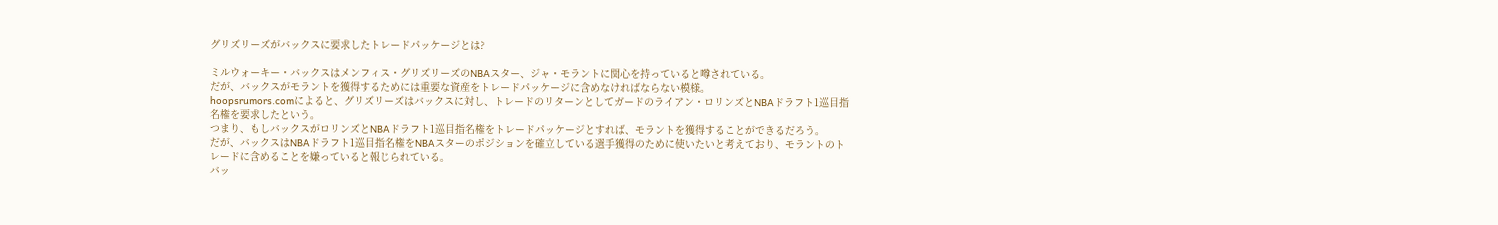グリズリーズがバックスに要求したトレードパッケージとは?

ミルウォーキー・バックスはメンフィス・グリズリーズのNBAスター、ジャ・モラントに関心を持っていると噂されている。
だが、バックスがモラントを獲得するためには重要な資産をトレードパッケージに含めなければならない模様。
hoopsrumors.comによると、グリズリーズはバックスに対し、トレードのリターンとしてガードのライアン・ロリンズとNBAドラフト1巡目指名権を要求したという。
つまり、もしバックスがロリンズとNBAドラフト1巡目指名権をトレードパッケージとすれば、モラントを獲得することができるだろう。
だが、バックスはNBAドラフト1巡目指名権をNBAスターのポジションを確立している選手獲得のために使いたいと考えており、モラントのトレードに含めることを嫌っていると報じられている。
バッ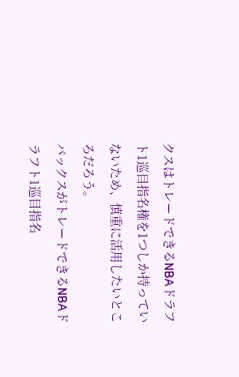クスはトレードできるNBAドラフト1巡目指名権を1つしか持っていないため、慎重に活用したいところだろう。
バックスがトレードできるNBAドラフト1巡目指名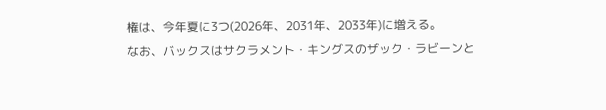権は、今年夏に3つ(2026年、2031年、2033年)に増える。
なお、バックスはサクラメント・キングスのザック・ラビーンと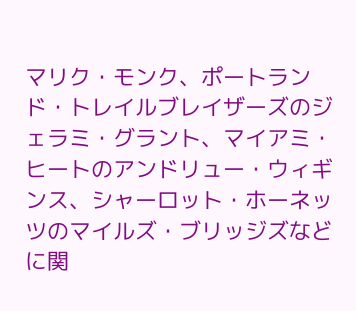マリク・モンク、ポートランド・トレイルブレイザーズのジェラミ・グラント、マイアミ・ヒートのアンドリュー・ウィギンス、シャーロット・ホーネッツのマイルズ・ブリッジズなどに関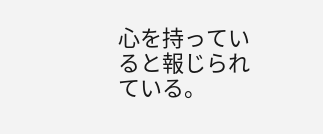心を持っていると報じられている。